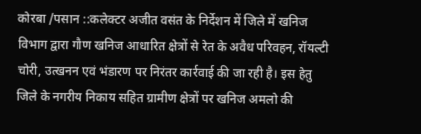कोरबा /पसान ::कलेक्टर अजीत वसंत के निर्देशन में जिले में खनिज विभाग द्वारा गौण खनिज आधारित क्षेत्रों से रेत के अवैध परिवहन, रॉयल्टी चोरी, उत्खनन एवं भंडारण पर निरंतर कार्रवाई की जा रही है। इस हेतु जिले के नगरीय निकाय सहित ग्रामीण क्षेत्रों पर खनिज अमलो की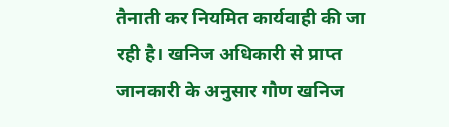तैनाती कर नियमित कार्यवाही की जा रही है। खनिज अधिकारी से प्राप्त जानकारी के अनुसार गौण खनिज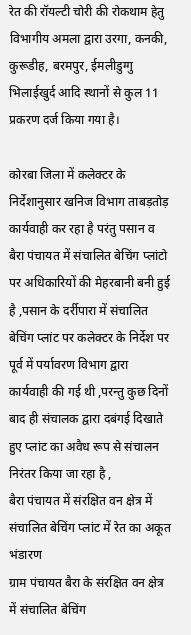रेत की रॉयल्टी चोरी की रोकथाम हेतु विभागीय अमला द्वारा उरगा, कनकी, कुरूडीह, बरमपुर, ईमलीडुग्गु भिलाईखुर्द आदि स्थानों से कुल 11 प्रकरण दर्ज किया गया है।

कोरबा जिला में कलेक्टर के निर्देशानुसार खनिज विभाग ताबड़तोड़ कार्यवाही कर रहा है परंतु पसान व बैरा पंचायत में संचालित बेचिंग प्लांटो पर अधिकारियों की मेहरबानी बनी हुई है ,पसान के दर्रीपारा में संचालित बेचिंग प्लांट पर कलेक्टर के निर्देश पर पूर्व में पर्यावरण विभाग द्वारा कार्यवाही की गई थी ,परन्तु कुछ दिनों बाद ही संचालक द्वारा दबंगई दिखाते हुए प्लांट का अवैध रूप से संचालन निरंतर किया जा रहा है ,
बैरा पंचायत में संरक्षित वन क्षेत्र में संचालित बेचिंग प्लांट में रेत का अकूत भंडारण
ग्राम पंचायत बैरा के संरक्षित वन क्षेत्र में संचालित बेचिंग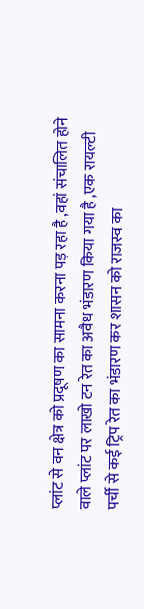प्लांट से वन क्षेत्र को प्रदूषण का सामना करना पड़ रहा है ,वहां संचालित होने वाले प्लांट पर लाखो टन रेत का अवैध भंडारण किया गया है ,एक रायल्टी पर्ची से कई ट्रिप रेत का भंडारण कर शासन को राजस्व का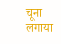चूना लगाया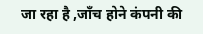जा रहा है ,जाँच होने कंपनी की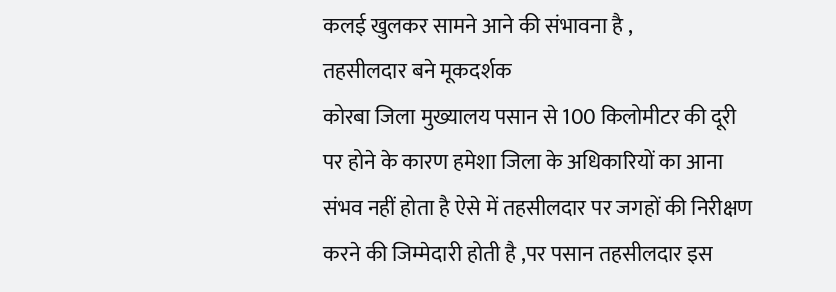कलई खुलकर सामने आने की संभावना है ,
तहसीलदार बने मूकदर्शक
कोरबा जिला मुख्यालय पसान से 100 किलोमीटर की दूरी पर होने के कारण हमेशा जिला के अधिकारियों का आना संभव नहीं होता है ऐसे में तहसीलदार पर जगहों की निरीक्षण करने की जिम्मेदारी होती है ,पर पसान तहसीलदार इस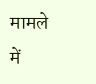मामले में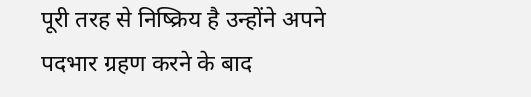पूरी तरह से निष्क्रिय है उन्होंने अपने पदभार ग्रहण करने के बाद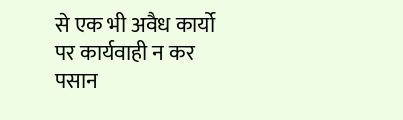से एक भी अवैध कार्यो पर कार्यवाही न कर पसान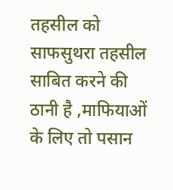तहसील को साफसुथरा तहसील साबित करने की ठानी है ,माफियाओं के लिए तो पसान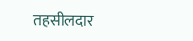तहसीलदार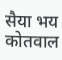सैया भय कोतवाल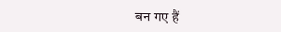बन गए हैं